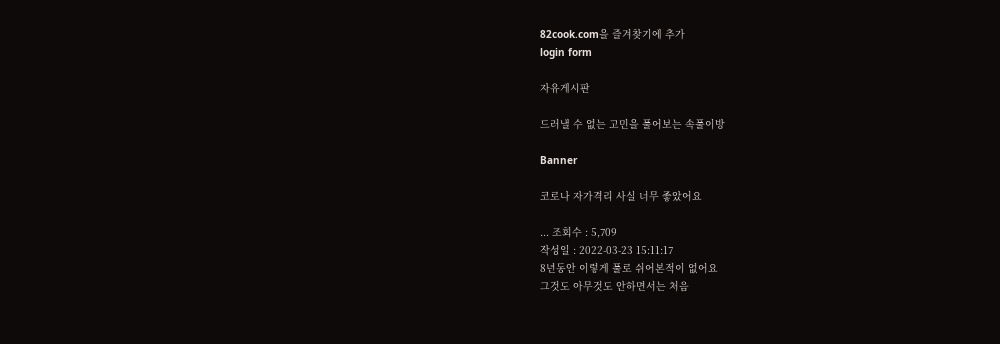82cook.com을 즐겨찾기에 추가
login form

자유게시판

드러낼 수 없는 고민을 풀어보는 속풀이방

Banner

코로나 자가격리 사실 너무 좋았어요

... 조회수 : 5,709
작성일 : 2022-03-23 15:11:17
8년동안 이렇게 풀로 쉬어본적이 없어요
그것도 아무것도 안하면서는 처음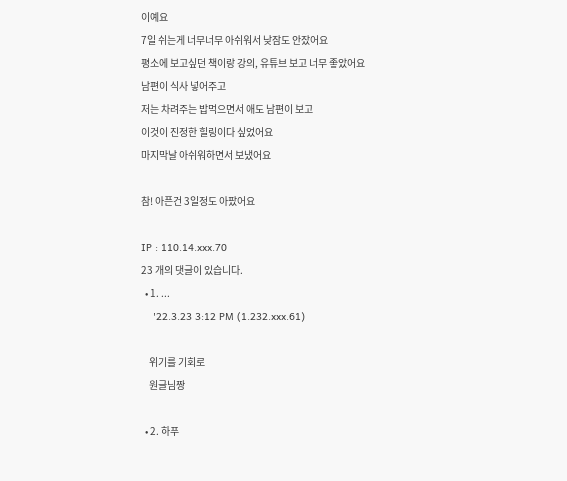이예요
7일 쉬는게 너무너무 아쉬워서 낮잠도 안잤어요
평소에 보고싶던 책이랑 강의, 유튜브 보고 너무 좋았어요
남편이 식사 넣어주고
저는 차려주는 밥먹으면서 애도 남편이 보고
이것이 진정한 힐링이다 싶었어요
마지막날 아쉬워하면서 보냈어요

참! 아픈건 3일정도 아팠어요

IP : 110.14.xxx.70
23 개의 댓글이 있습니다.
  • 1. ...
    '22.3.23 3:12 PM (1.232.xxx.61)

    위기를 기회로
    원글님짱

  • 2. 하푸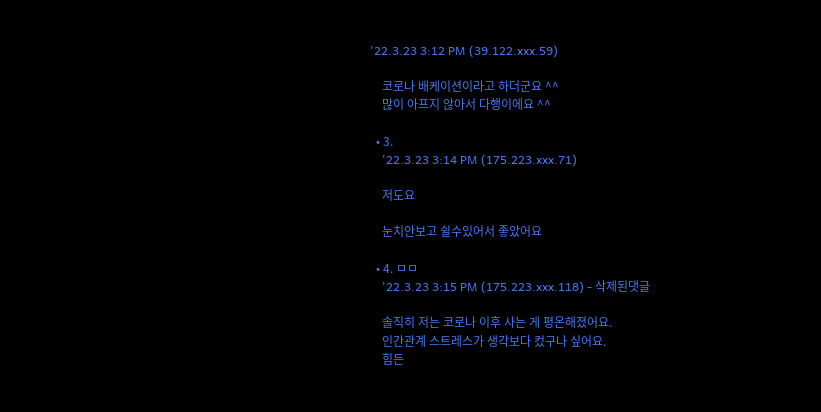'22.3.23 3:12 PM (39.122.xxx.59)

    코로나 배케이션이라고 하더군요 ^^
    많이 아프지 않아서 다행이에요 ^^

  • 3.
    '22.3.23 3:14 PM (175.223.xxx.71)

    저도요

    눈치안보고 쉴수있어서 좋았어요

  • 4. ㅁㅁ
    '22.3.23 3:15 PM (175.223.xxx.118) - 삭제된댓글

    솔직히 저는 코로나 이후 사는 게 평온해졌어요.
    인간관계 스트레스가 생각보다 컸구나 싶어요.
    힘든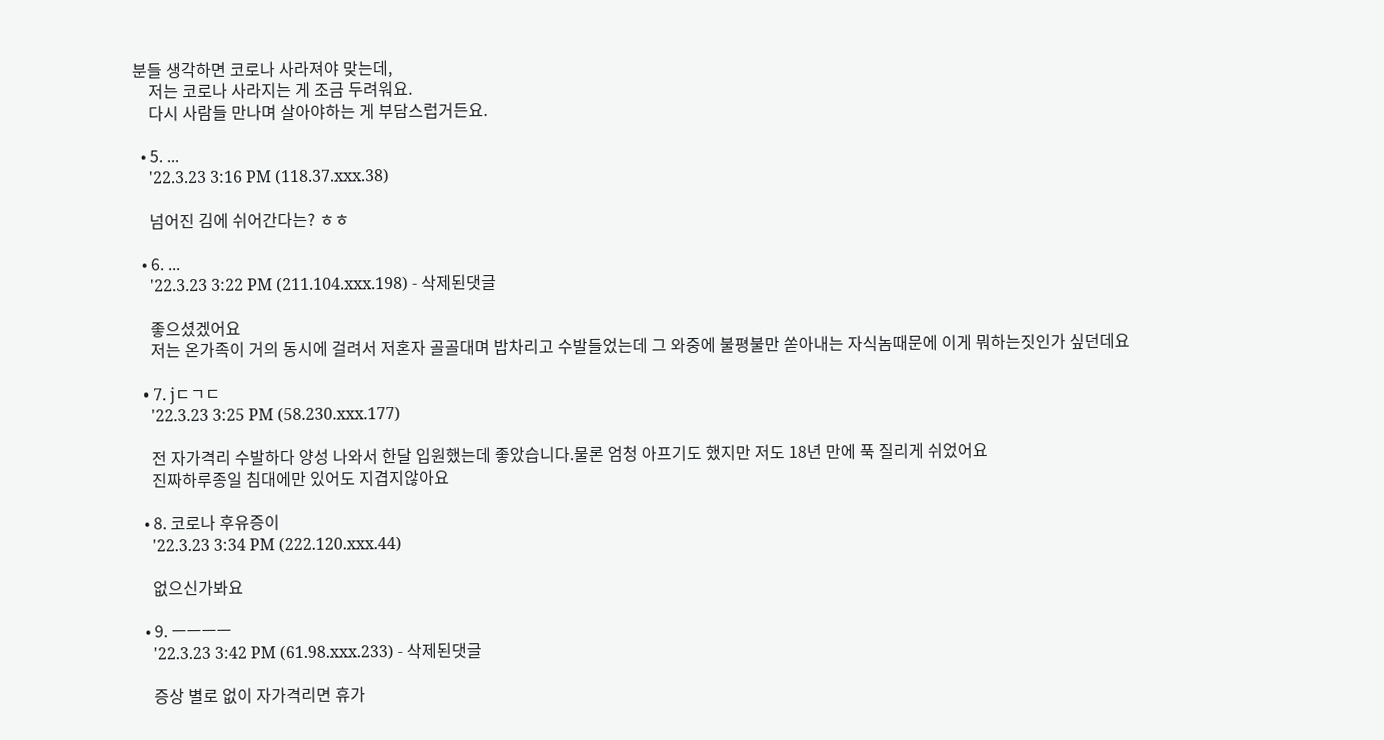분들 생각하면 코로나 사라져야 맞는데,
    저는 코로나 사라지는 게 조금 두려워요.
    다시 사람들 만나며 살아야하는 게 부담스럽거든요.

  • 5. ...
    '22.3.23 3:16 PM (118.37.xxx.38)

    넘어진 김에 쉬어간다는? ㅎㅎ

  • 6. ...
    '22.3.23 3:22 PM (211.104.xxx.198) - 삭제된댓글

    좋으셨겠어요
    저는 온가족이 거의 동시에 걸려서 저혼자 골골대며 밥차리고 수발들었는데 그 와중에 불평불만 쏟아내는 자식놈때문에 이게 뭐하는짓인가 싶던데요

  • 7. jㄷㄱㄷ
    '22.3.23 3:25 PM (58.230.xxx.177)

    전 자가격리 수발하다 양성 나와서 한달 입원했는데 좋았습니다.물론 엄청 아프기도 했지만 저도 18년 만에 푹 질리게 쉬었어요
    진짜하루종일 침대에만 있어도 지겹지않아요

  • 8. 코로나 후유증이
    '22.3.23 3:34 PM (222.120.xxx.44)

    없으신가봐요

  • 9. ㅡㅡㅡㅡ
    '22.3.23 3:42 PM (61.98.xxx.233) - 삭제된댓글

    증상 별로 없이 자가격리면 휴가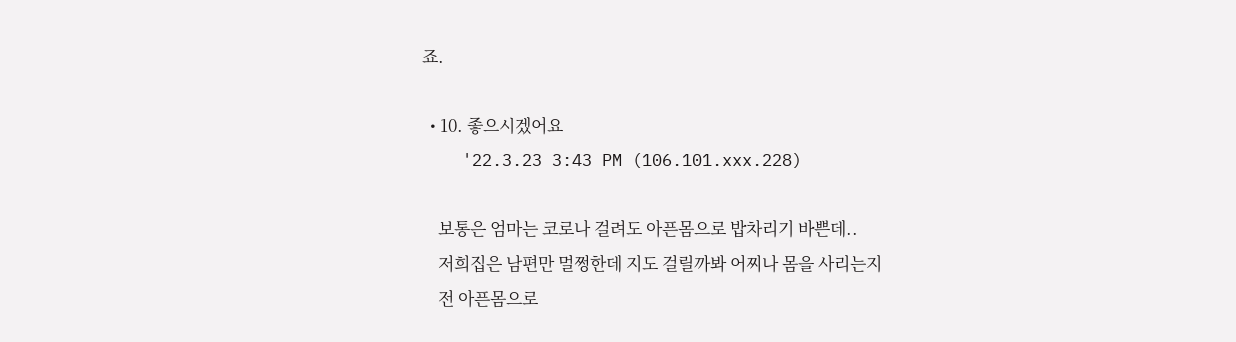죠.

  • 10. 좋으시겠어요
    '22.3.23 3:43 PM (106.101.xxx.228)

    보통은 엄마는 코로나 걸려도 아픈몸으로 밥차리기 바쁜데..
    저희집은 남편만 멀쩡한데 지도 걸릴까봐 어찌나 몸을 사리는지
    전 아픈몸으로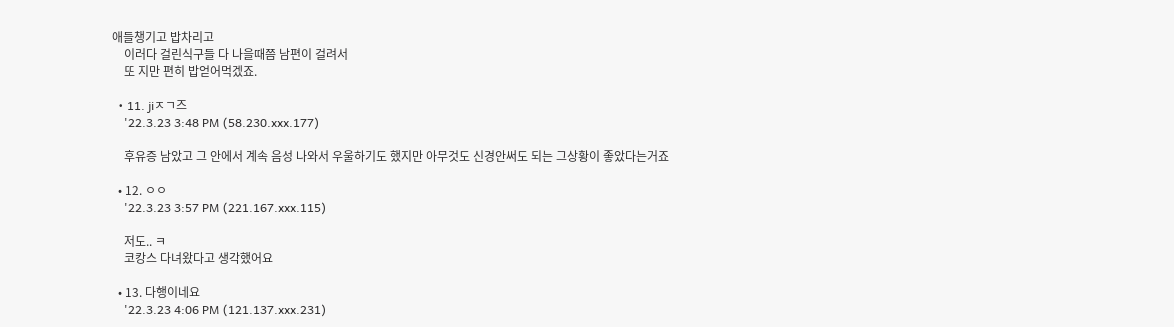애들챙기고 밥차리고
    이러다 걸린식구들 다 나을때쯤 남편이 걸려서
    또 지만 편히 밥얻어먹겠죠.

  • 11. jiㅈㄱ즈
    '22.3.23 3:48 PM (58.230.xxx.177)

    후유증 남았고 그 안에서 계속 음성 나와서 우울하기도 했지만 아무것도 신경안써도 되는 그상황이 좋았다는거죠

  • 12. ㅇㅇ
    '22.3.23 3:57 PM (221.167.xxx.115)

    저도.. ㅋ
    코캉스 다녀왔다고 생각했어요

  • 13. 다행이네요
    '22.3.23 4:06 PM (121.137.xxx.231)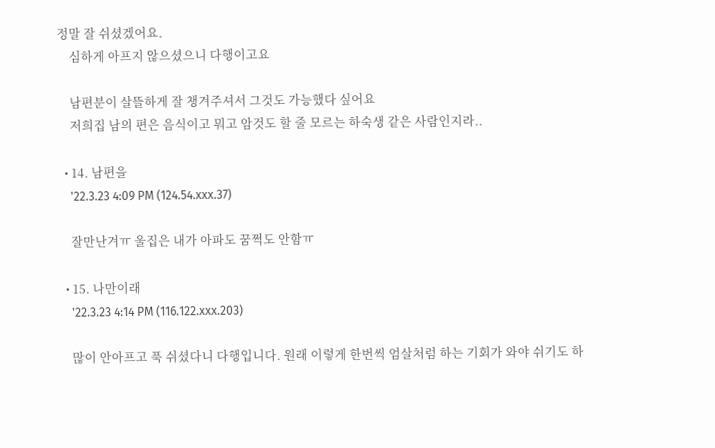정말 잘 쉬셨겠어요.
    심하게 아프지 않으셨으니 다행이고요

    남편분이 살뜰하게 잘 챙겨주셔서 그것도 가능했다 싶어요
    저희집 남의 편은 음식이고 뭐고 암것도 할 줄 모르는 하숙생 같은 사람인지라..

  • 14. 남편을
    '22.3.23 4:09 PM (124.54.xxx.37)

    잘만난겨ㅠ 울집은 내가 아파도 꿈쩍도 안함ㅠ

  • 15. 나만이래
    '22.3.23 4:14 PM (116.122.xxx.203)

    많이 안아프고 푹 쉬셨다니 다행입니다. 원래 이렇게 한번씩 엄살처럼 하는 기회가 와야 쉬기도 하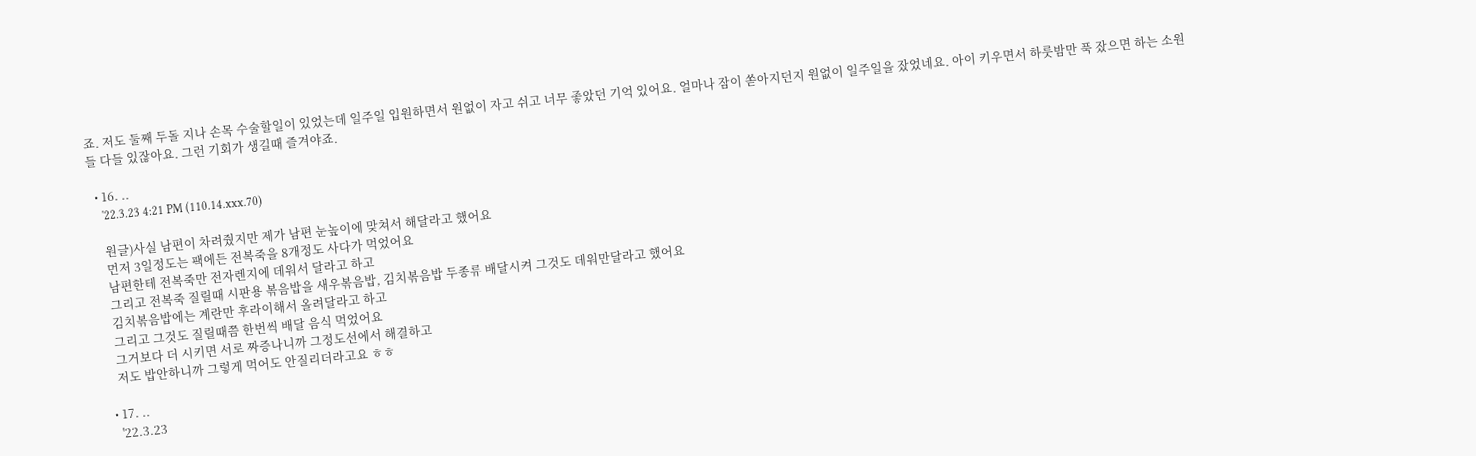죠. 저도 둘째 두돌 지나 손목 수술할일이 있었는데 일주일 입원하면서 원없이 자고 쉬고 너무 좋았던 기억 있어요. 얼마나 잠이 쏟아지던지 원없이 일주일을 잤었네요. 아이 키우면서 하룻밤만 푹 잤으면 하는 소원들 다들 있잖아요. 그런 기회가 생길때 즐겨야죠.

  • 16. ..
    '22.3.23 4:21 PM (110.14.xxx.70)

    원글)사실 남편이 차려줬지만 제가 남편 눈높이에 맞쳐서 해달라고 했어요
    먼저 3일정도는 팩에든 전복죽을 8개정도 사다가 먹었어요
    남편한테 전복죽만 전자렌지에 데워서 달라고 하고
    그리고 전복죽 질릴때 시판용 볶음밥을 새우볶음밥, 김치볶음밥 두종류 배달시켜 그것도 데워만달라고 했어요
    김치볶음밥에는 계란만 후라이해서 올려달라고 하고
    그리고 그것도 질릴때쯤 한번씩 배달 음식 먹었어요
    그거보다 더 시키면 서로 짜증나니까 그정도선에서 해결하고
    저도 밥안하니까 그렇게 먹어도 안질리더라고요 ㅎㅎ

  • 17. ..
    '22.3.23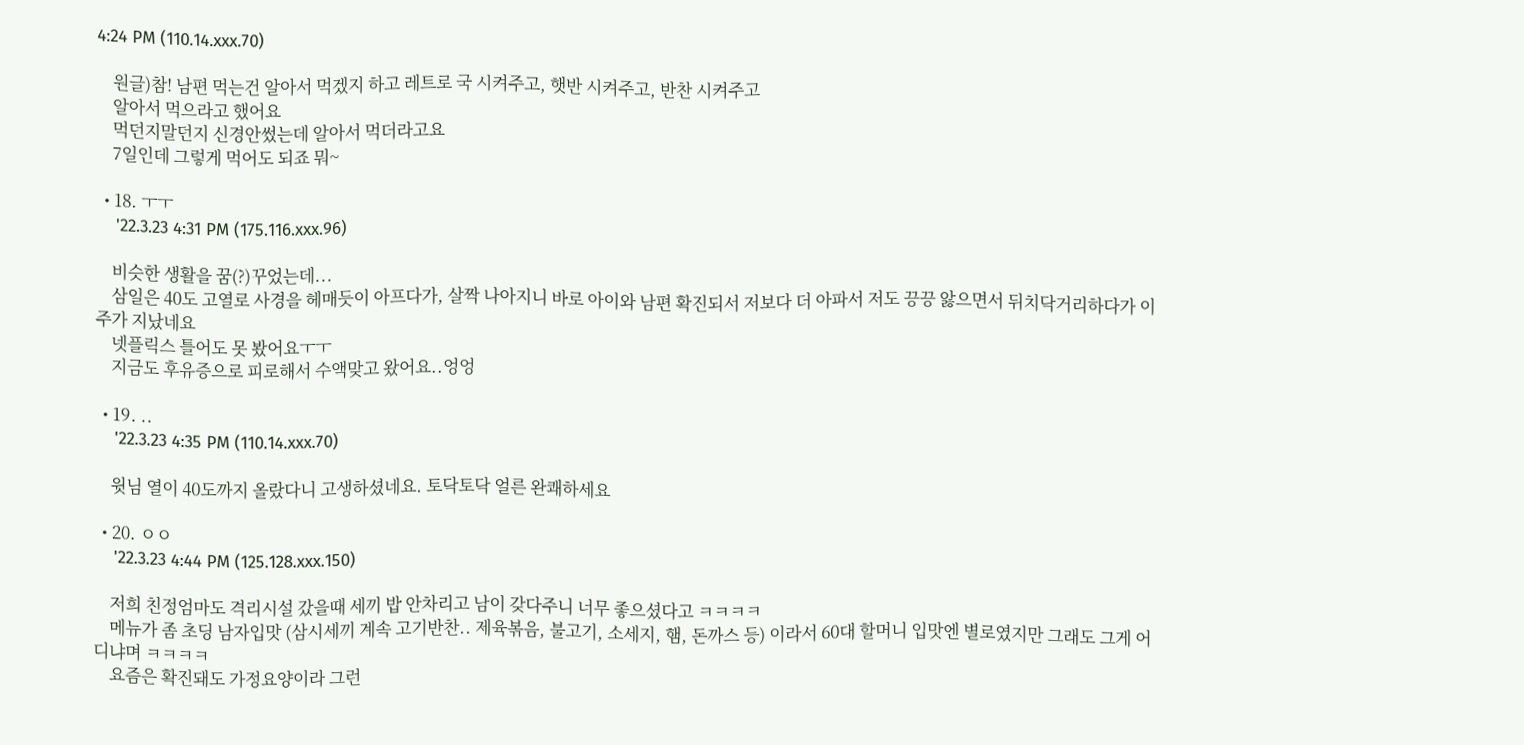4:24 PM (110.14.xxx.70)

    원글)참! 남편 먹는건 알아서 먹겠지 하고 레트로 국 시켜주고, 햇반 시켜주고, 반찬 시켜주고
    알아서 먹으라고 했어요
    먹던지말던지 신경안썼는데 알아서 먹더라고요
    7일인데 그렇게 먹어도 되죠 뭐~

  • 18. ㅜㅜ
    '22.3.23 4:31 PM (175.116.xxx.96)

    비슷한 생활을 꿈(?)꾸었는데...
    삼일은 40도 고열로 사경을 헤매듯이 아프다가, 살짝 나아지니 바로 아이와 남편 확진되서 저보다 더 아파서 저도 끙끙 앓으면서 뒤치닥거리하다가 이주가 지났네요
    넷플릭스 틀어도 못 봤어요ㅜㅜ
    지금도 후유증으로 피로해서 수액맞고 왔어요..엉엉

  • 19. ..
    '22.3.23 4:35 PM (110.14.xxx.70)

    윗님 열이 40도까지 올랐다니 고생하셨네요. 토닥토닥 얼른 완쾌하세요

  • 20. ㅇㅇ
    '22.3.23 4:44 PM (125.128.xxx.150)

    저희 친정엄마도 격리시설 갔을때 세끼 밥 안차리고 남이 갖다주니 너무 좋으셨다고 ㅋㅋㅋㅋ
    메뉴가 좀 초딩 남자입맛 (삼시세끼 계속 고기반찬.. 제육볶음, 불고기, 소세지, 햄, 돈까스 등) 이라서 60대 할머니 입맛엔 별로였지만 그래도 그게 어디냐며 ㅋㅋㅋㅋ
    요즘은 확진돼도 가정요양이라 그런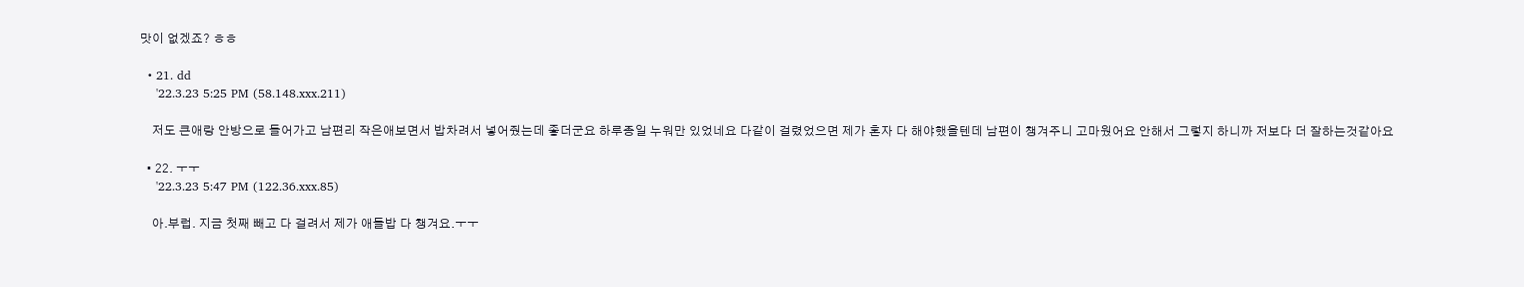맛이 없겠죠? ㅎㅎ

  • 21. dd
    '22.3.23 5:25 PM (58.148.xxx.211)

    저도 큰애랑 안방으로 들어가고 남편리 작은애보면서 밥차려서 넣어줬는데 좋더군요 하루종일 누워만 있었네요 다같이 걸렸었으면 제가 혼자 다 해야했을텐데 남편이 챙겨주니 고마웠어요 안해서 그렇지 하니까 저보다 더 잘하는것같아요

  • 22. ㅜㅜ
    '22.3.23 5:47 PM (122.36.xxx.85)

    아.부럽. 지금 첫째 빼고 다 걸려서 제가 애들밥 다 챙겨요.ㅜㅜ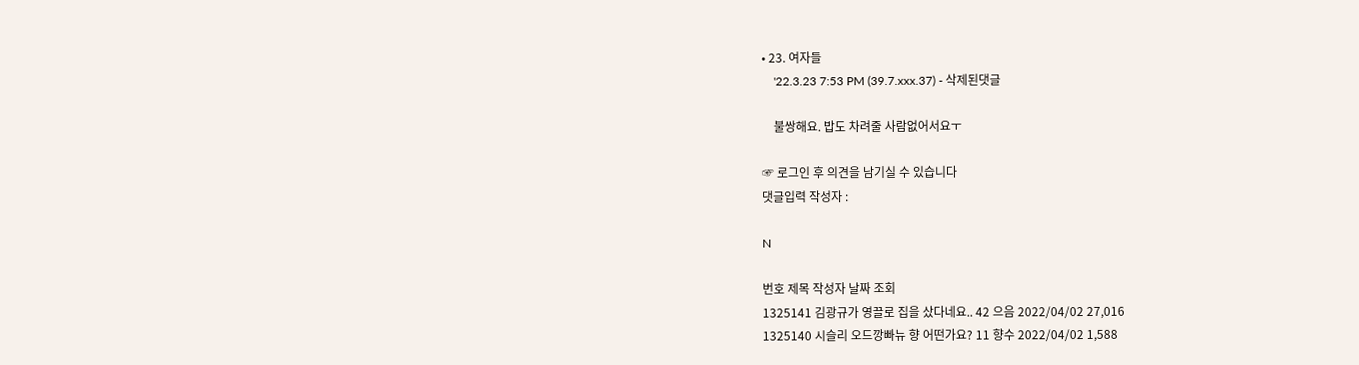• 23. 여자들
    '22.3.23 7:53 PM (39.7.xxx.37) - 삭제된댓글

    불쌍해요. 밥도 차려줄 사람없어서요ㅜ

☞ 로그인 후 의견을 남기실 수 있습니다
댓글입력 작성자 :

N

번호 제목 작성자 날짜 조회
1325141 김광규가 영끌로 집을 샀다네요.. 42 으음 2022/04/02 27,016
1325140 시슬리 오드깡빠뉴 향 어떤가요? 11 향수 2022/04/02 1,588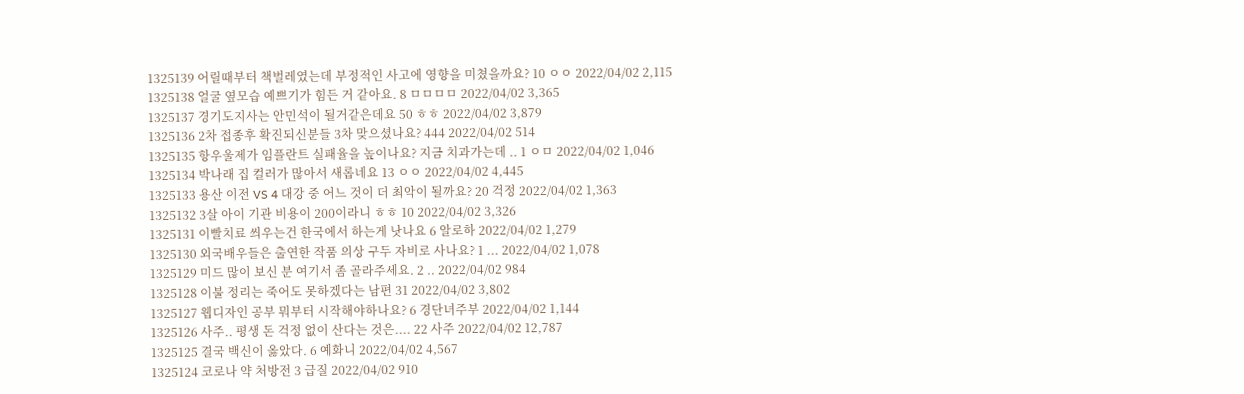1325139 어릴때부터 책벌레였는데 부정적인 사고에 영향을 미쳤을까요? 10 ㅇㅇ 2022/04/02 2,115
1325138 얼굴 옆모습 예쁘기가 힘든 거 같아요. 8 ㅁㅁㅁㅁ 2022/04/02 3,365
1325137 경기도지사는 안민석이 될거같은데요 50 ㅎㅎ 2022/04/02 3,879
1325136 2차 접종후 확진되신분들 3차 맞으셨나요? 444 2022/04/02 514
1325135 항우울제가 임플란트 실패율을 높이나요? 지금 치과가는데 .. 1 ㅇㅁ 2022/04/02 1,046
1325134 박나래 집 컬러가 많아서 새롭네요 13 ㅇㅇ 2022/04/02 4,445
1325133 용산 이전 VS 4 대강 중 어느 것이 더 최악이 될까요? 20 걱정 2022/04/02 1,363
1325132 3살 아이 기관 비용이 200이라니 ㅎㅎ 10 2022/04/02 3,326
1325131 이빨치료 씌우는건 한국에서 하는게 낫나요 6 알로하 2022/04/02 1,279
1325130 외국배우들은 출연한 작품 의상 구두 자비로 사나요? 1 ... 2022/04/02 1,078
1325129 미드 많이 보신 분 여기서 좀 골라주세요. 2 .. 2022/04/02 984
1325128 이불 정리는 죽어도 못하겠다는 남편 31 2022/04/02 3,802
1325127 웹디자인 공부 뭐부터 시작해야하나요? 6 경단녀주부 2022/04/02 1,144
1325126 사주.. 평생 돈 걱정 없이 산다는 것은.... 22 사주 2022/04/02 12,787
1325125 결국 백신이 옳았다. 6 예화니 2022/04/02 4,567
1325124 코로나 약 처방전 3 급질 2022/04/02 910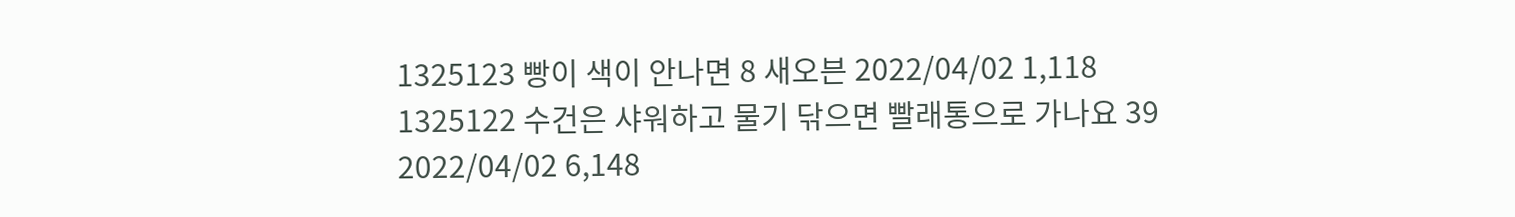1325123 빵이 색이 안나면 8 새오븐 2022/04/02 1,118
1325122 수건은 샤워하고 물기 닦으면 빨래통으로 가나요 39 2022/04/02 6,148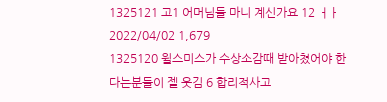1325121 고1 어머님들 마니 계신가요 12 ㅓㅏ 2022/04/02 1,679
1325120 윌스미스가 수상소감때 받아쳤어야 한다는분들이 젤 웃김 6 합리적사고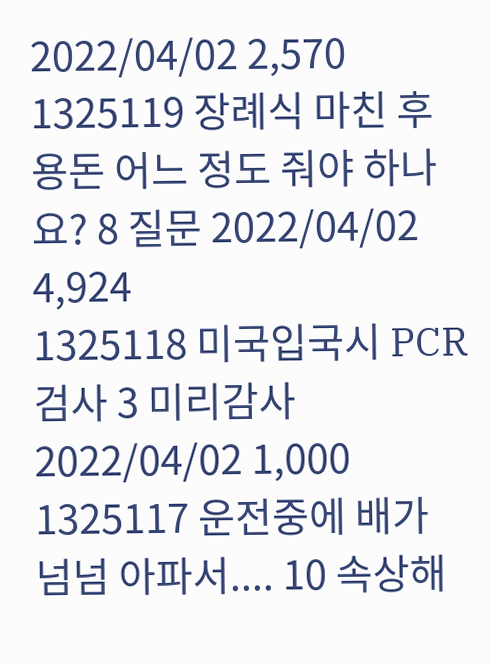2022/04/02 2,570
1325119 장례식 마친 후 용돈 어느 정도 줘야 하나요? 8 질문 2022/04/02 4,924
1325118 미국입국시 PCR검사 3 미리감사 2022/04/02 1,000
1325117 운전중에 배가 넘넘 아파서.... 10 속상해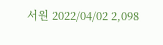서원 2022/04/02 2,098